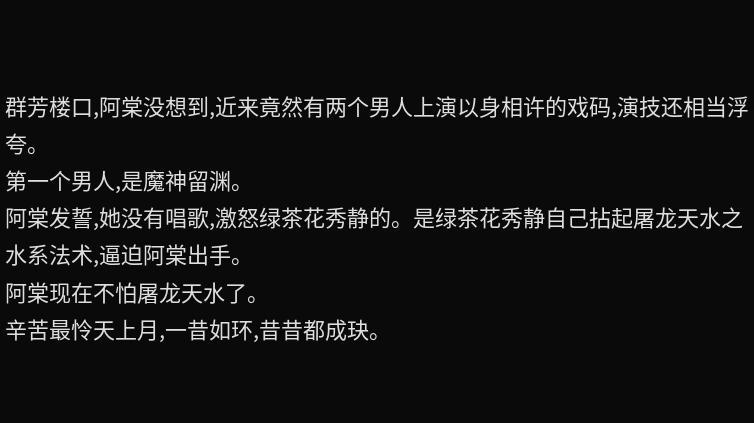群芳楼口,阿棠没想到,近来竟然有两个男人上演以身相许的戏码,演技还相当浮夸。
第一个男人,是魔神留渊。
阿棠发誓,她没有唱歌,激怒绿茶花秀静的。是绿茶花秀静自己拈起屠龙天水之水系法术,逼迫阿棠出手。
阿棠现在不怕屠龙天水了。
辛苦最怜天上月,一昔如环,昔昔都成玦。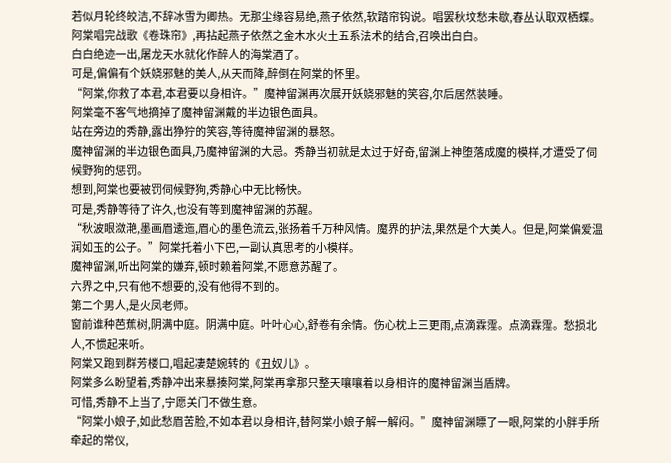若似月轮终皎洁,不辞冰雪为卿热。无那尘缘容易绝,燕子依然,软踏帘钩说。唱罢秋坟愁未歇,春丛认取双栖蝶。
阿棠唱完战歌《卷珠帘》,再拈起燕子依然之金木水火土五系法术的结合,召唤出白白。
白白绝迹一出,屠龙天水就化作醉人的海棠酒了。
可是,偏偏有个妖娆邪魅的美人,从天而降,醉倒在阿棠的怀里。
“阿棠,你救了本君,本君要以身相许。”魔神留渊再次展开妖娆邪魅的笑容,尔后居然装睡。
阿棠毫不客气地摘掉了魔神留渊戴的半边银色面具。
站在旁边的秀静,露出狰狞的笑容,等待魔神留渊的暴怒。
魔神留渊的半边银色面具,乃魔神留渊的大忌。秀静当初就是太过于好奇,留渊上神堕落成魔的模样,才遭受了伺候野狗的惩罚。
想到,阿棠也要被罚伺候野狗,秀静心中无比畅快。
可是,秀静等待了许久,也没有等到魔神留渊的苏醒。
“秋波眼潋滟,墨画眉逶迤,眉心的墨色流云,张扬着千万种风情。魔界的护法,果然是个大美人。但是,阿棠偏爱温润如玉的公子。”阿棠托着小下巴,一副认真思考的小模样。
魔神留渊,听出阿棠的嫌弃,顿时赖着阿棠,不愿意苏醒了。
六界之中,只有他不想要的,没有他得不到的。
第二个男人,是火凤老师。
窗前谁种芭蕉树,阴满中庭。阴满中庭。叶叶心心,舒卷有余情。伤心枕上三更雨,点滴霖霪。点滴霖霪。愁损北人,不惯起来听。
阿棠又跑到群芳楼口,唱起凄楚婉转的《丑奴儿》。
阿棠多么盼望着,秀静冲出来暴揍阿棠,阿棠再拿那只整天嚷嚷着以身相许的魔神留渊当盾牌。
可惜,秀静不上当了,宁愿关门不做生意。
“阿棠小娘子,如此愁眉苦脸,不如本君以身相许,替阿棠小娘子解一解闷。”魔神留渊瞟了一眼,阿棠的小胖手所牵起的常仪,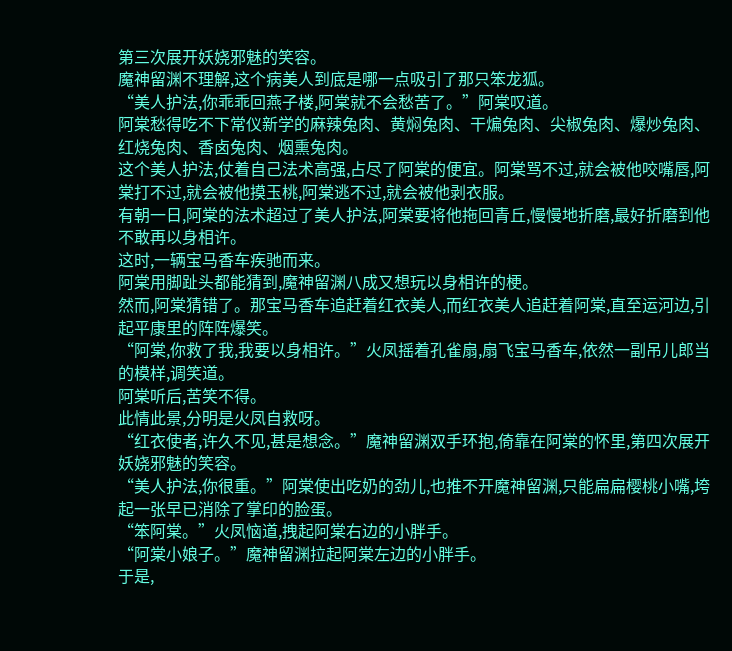第三次展开妖娆邪魅的笑容。
魔神留渊不理解,这个病美人到底是哪一点吸引了那只笨龙狐。
“美人护法,你乖乖回燕子楼,阿棠就不会愁苦了。”阿棠叹道。
阿棠愁得吃不下常仪新学的麻辣兔肉、黄焖兔肉、干煸兔肉、尖椒兔肉、爆炒兔肉、红烧兔肉、香卤兔肉、烟熏兔肉。
这个美人护法,仗着自己法术高强,占尽了阿棠的便宜。阿棠骂不过,就会被他咬嘴唇,阿棠打不过,就会被他摸玉桃,阿棠逃不过,就会被他剥衣服。
有朝一日,阿棠的法术超过了美人护法,阿棠要将他拖回青丘,慢慢地折磨,最好折磨到他不敢再以身相许。
这时,一辆宝马香车疾驰而来。
阿棠用脚趾头都能猜到,魔神留渊八成又想玩以身相许的梗。
然而,阿棠猜错了。那宝马香车追赶着红衣美人,而红衣美人追赶着阿棠,直至运河边,引起平康里的阵阵爆笑。
“阿棠,你救了我,我要以身相许。”火凤摇着孔雀扇,扇飞宝马香车,依然一副吊儿郎当的模样,调笑道。
阿棠听后,苦笑不得。
此情此景,分明是火凤自救呀。
“红衣使者,许久不见,甚是想念。”魔神留渊双手环抱,倚靠在阿棠的怀里,第四次展开妖娆邪魅的笑容。
“美人护法,你很重。”阿棠使出吃奶的劲儿,也推不开魔神留渊,只能扁扁樱桃小嘴,垮起一张早已消除了掌印的脸蛋。
“笨阿棠。”火凤恼道,拽起阿棠右边的小胖手。
“阿棠小娘子。”魔神留渊拉起阿棠左边的小胖手。
于是,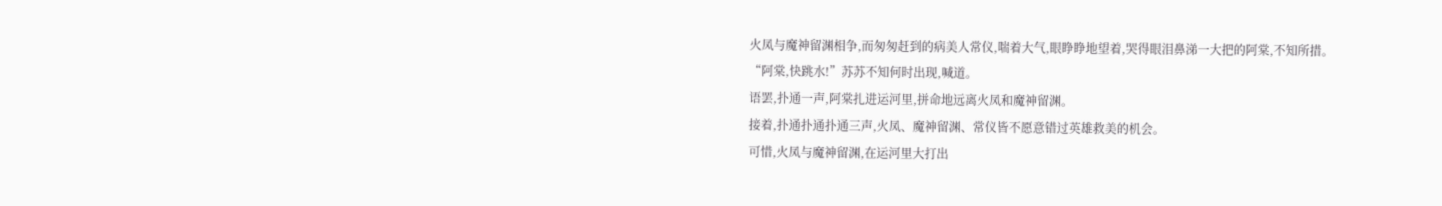火凤与魔神留渊相争,而匆匆赶到的病美人常仪,喘着大气,眼睁睁地望着,哭得眼泪鼻涕一大把的阿棠,不知所措。
“阿棠,快跳水!”苏苏不知何时出现,喊道。
语罢,扑通一声,阿棠扎进运河里,拼命地远离火凤和魔神留渊。
接着,扑通扑通扑通三声,火凤、魔神留渊、常仪皆不愿意错过英雄救美的机会。
可惜,火凤与魔神留渊,在运河里大打出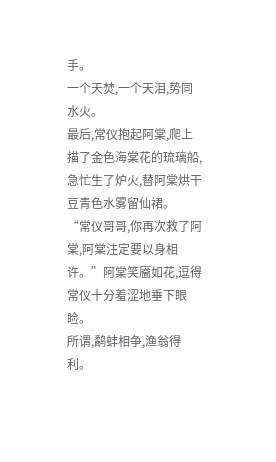手。
一个天焚,一个天泪,势同水火。
最后,常仪抱起阿棠,爬上描了金色海棠花的琉璃船,急忙生了炉火,替阿棠烘干豆青色水雾留仙裙。
“常仪哥哥,你再次救了阿棠,阿棠注定要以身相许。”阿棠笑靥如花,逗得常仪十分羞涩地垂下眼睑。
所谓,鹬蚌相争,渔翁得利。